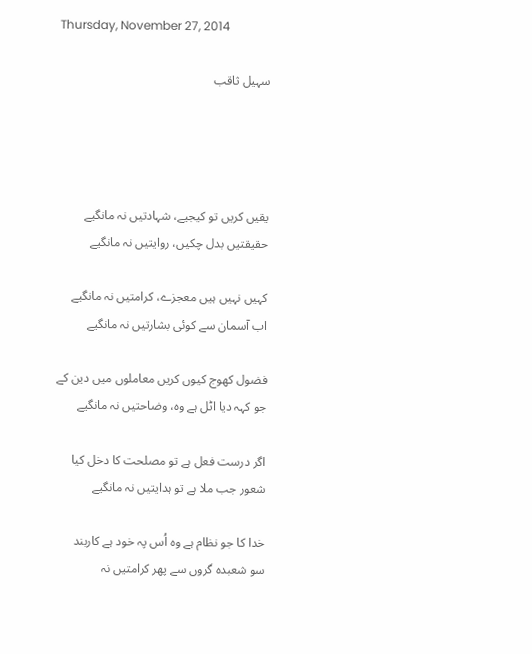Thursday, November 27, 2014

سہیل ثاقب




یقیں کریں تو کیجیے، شہادتیں نہ مانگیے
حقیقتیں بدل چکیں، روایتیں نہ مانگیے

کہیں نہیں ہیں معجزے، کرامتیں نہ مانگیے
اب آسمان سے کوئی بشارتیں نہ مانگیے

فضول کھوج کیوں کریں معاملوں میں دین کے
جو کہہ دیا اٹل ہے وہ، وضاحتیں نہ مانگیے

اگر درست فعل ہے تو مصلحت کا دخل کیا
شعور جب ملا ہے تو ہدایتیں نہ مانگیے

خدا کا جو نظام ہے وہ اُس پہ خود ہے کاربند
سو شعبدہ گروں سے پھر کرامتیں نہ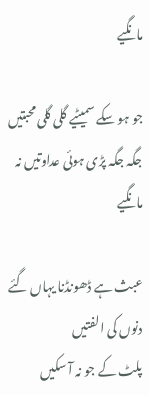مانگیے

جو ہو سکے سمیٹیے گلی گلی محبتیں
جگہ جگہ پڑی ہوئی عداوتیں نہ مانگیے

عبث ہے ڈھونڈنا یہاں گئے دنوں کی الفتیں
پلٹ کے جو نہ آ سکیں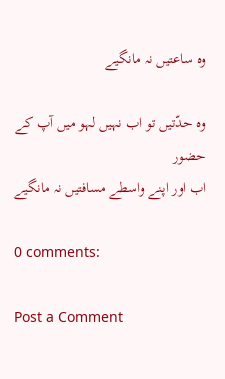وہ ساعتیں نہ مانگیے

وہ حدّتیں تو اب نہیں لہو میں آپ کے حضور
اب اور اپنے واسطے مسافتیں نہ مانگیے

0 comments:

Post a Comment